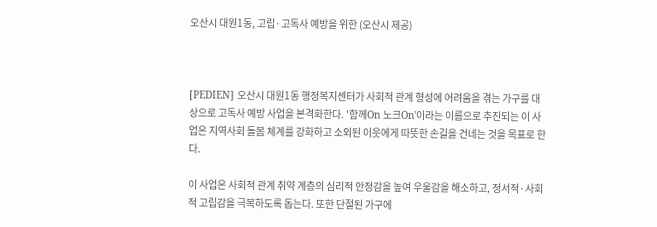오산시 대원1동, 고립·고독사 예방을 위한 (오산시 제공)



[PEDIEN] 오산시 대원1동 행정복지센터가 사회적 관계 형성에 어려움을 겪는 가구를 대상으로 고독사 예방 사업을 본격화한다. '함께On 노크On'이라는 이름으로 추진되는 이 사업은 지역사회 돌봄 체계를 강화하고 소외된 이웃에게 따뜻한 손길을 건네는 것을 목표로 한다.

이 사업은 사회적 관계 취약 계층의 심리적 안정감을 높여 우울감을 해소하고, 정서적·사회적 고립감을 극복하도록 돕는다. 또한 단절된 가구에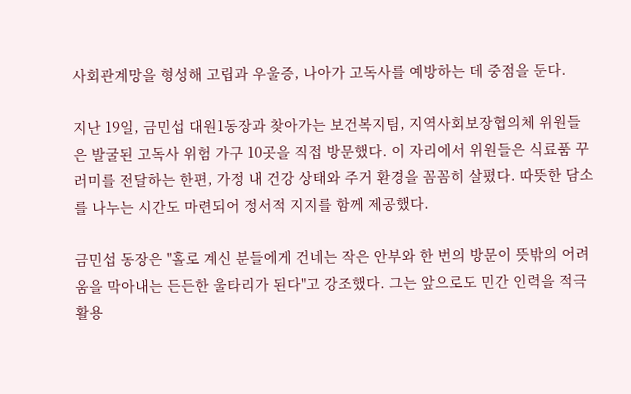사회관계망을 형성해 고립과 우울증, 나아가 고독사를 예방하는 데 중점을 둔다.

지난 19일, 금민섭 대원1동장과 찾아가는 보건복지팀, 지역사회보장협의체 위원들은 발굴된 고독사 위험 가구 10곳을 직접 방문했다. 이 자리에서 위원들은 식료품 꾸러미를 전달하는 한편, 가정 내 건강 상태와 주거 환경을 꼼꼼히 살폈다. 따뜻한 담소를 나누는 시간도 마련되어 정서적 지지를 함께 제공했다.

금민섭 동장은 "홀로 계신 분들에게 건네는 작은 안부와 한 번의 방문이 뜻밖의 어려움을 막아내는 든든한 울타리가 된다"고 강조했다. 그는 앞으로도 민간 인력을 적극 활용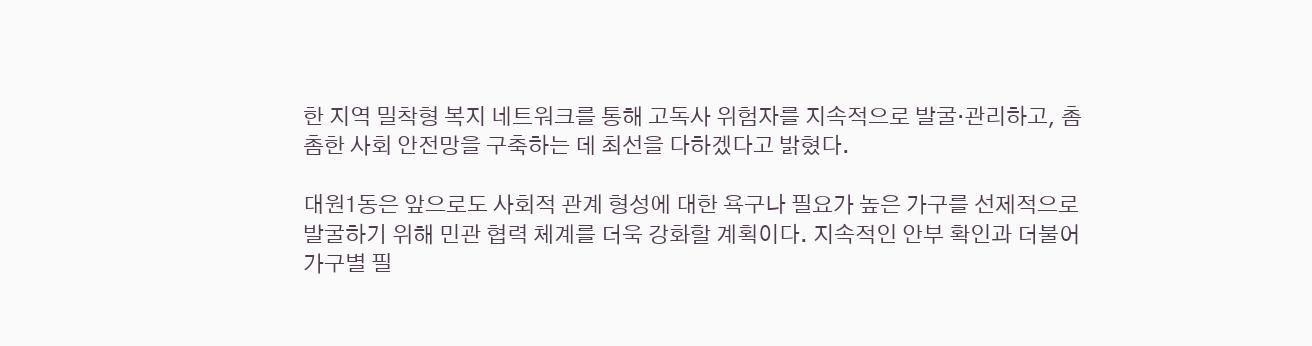한 지역 밀착형 복지 네트워크를 통해 고독사 위험자를 지속적으로 발굴·관리하고, 촘촘한 사회 안전망을 구축하는 데 최선을 다하겠다고 밝혔다.

대원1동은 앞으로도 사회적 관계 형성에 대한 욕구나 필요가 높은 가구를 선제적으로 발굴하기 위해 민관 협력 체계를 더욱 강화할 계획이다. 지속적인 안부 확인과 더불어 가구별 필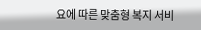요에 따른 맞춤형 복지 서비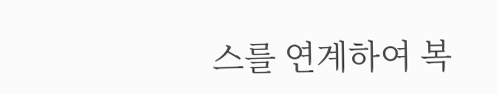스를 연계하여 복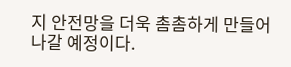지 안전망을 더욱 촘촘하게 만들어 나갈 예정이다.